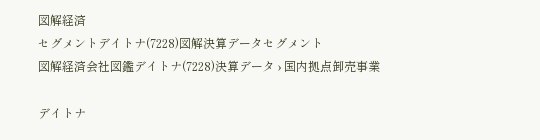図解経済
セグメントデイトナ(7228)図解決算データセグメント
図解経済会社図鑑デイトナ(7228)決算データ › 国内拠点卸売事業

デイトナ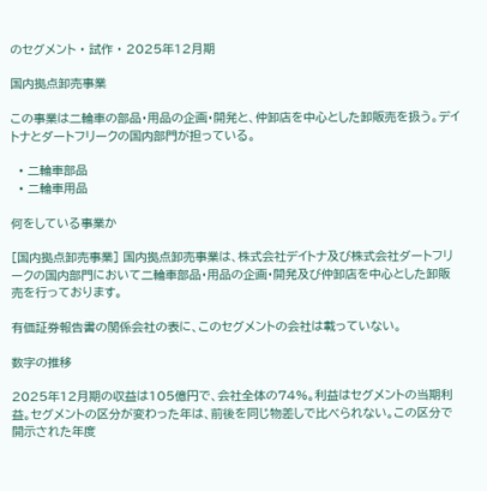のセグメント · 試作 · 2025年12月期

国内拠点卸売事業

この事業は二輪車の部品・用品の企画・開発と、仲卸店を中心とした卸販売を扱う。デイトナとダートフリークの国内部門が担っている。

  • 二輪車部品
  • 二輪車用品

何をしている事業か

[国内拠点卸売事業] 国内拠点卸売事業は、株式会社デイトナ及び株式会社ダートフリークの国内部門において二輪車部品・用品の企画・開発及び仲卸店を中心とした卸販売を行っております。

有価証券報告書の関係会社の表に、このセグメントの会社は載っていない。

数字の推移

2025年12月期の収益は105億円で、会社全体の74%。利益はセグメントの当期利益。セグメントの区分が変わった年は、前後を同じ物差しで比べられない。この区分で開示された年度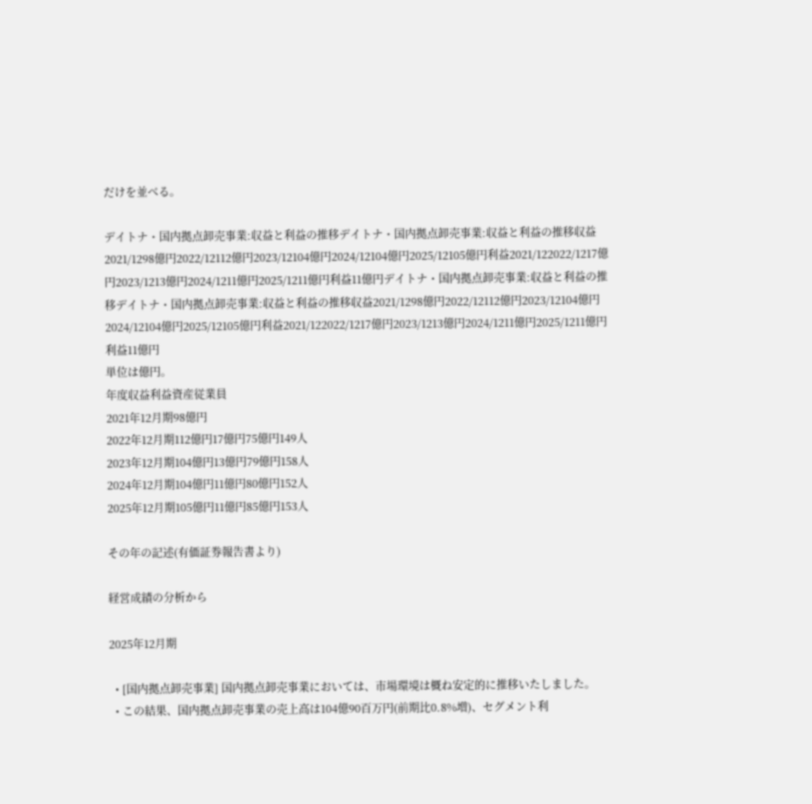だけを並べる。

デイトナ・国内拠点卸売事業:収益と利益の推移デイトナ・国内拠点卸売事業:収益と利益の推移収益2021/1298億円2022/12112億円2023/12104億円2024/12104億円2025/12105億円利益2021/122022/1217億円2023/1213億円2024/1211億円2025/1211億円利益11億円デイトナ・国内拠点卸売事業:収益と利益の推移デイトナ・国内拠点卸売事業:収益と利益の推移収益2021/1298億円2022/12112億円2023/12104億円2024/12104億円2025/12105億円利益2021/122022/1217億円2023/1213億円2024/1211億円2025/1211億円利益11億円
単位は億円。
年度収益利益資産従業員
2021年12月期98億円
2022年12月期112億円17億円75億円149人
2023年12月期104億円13億円79億円158人
2024年12月期104億円11億円80億円152人
2025年12月期105億円11億円85億円153人

その年の記述(有価証券報告書より)

経営成績の分析から

2025年12月期

  • [国内拠点卸売事業] 国内拠点卸売事業においては、市場環境は概ね安定的に推移いたしました。
  • この結果、国内拠点卸売事業の売上高は104億90百万円(前期比0.8%増)、セグメント利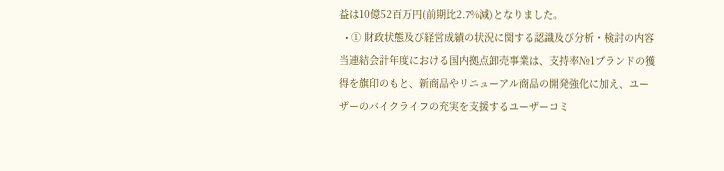益は10億52百万円(前期比2.7%減)となりました。
  • ① 財政状態及び経営成績の状況に関する認識及び分析・検討の内容 当連結会計年度における国内拠点卸売事業は、支持率№1ブランドの獲得を旗印のもと、新商品やリニューアル商品の開発強化に加え、ユーザーのバイクライフの充実を支援するユーザーコミ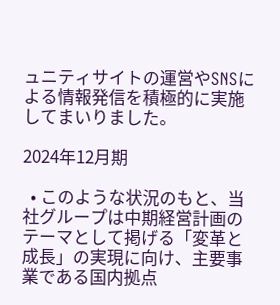ュニティサイトの運営やSNSによる情報発信を積極的に実施してまいりました。

2024年12月期

  • このような状況のもと、当社グループは中期経営計画のテーマとして掲げる「変革と成長」の実現に向け、主要事業である国内拠点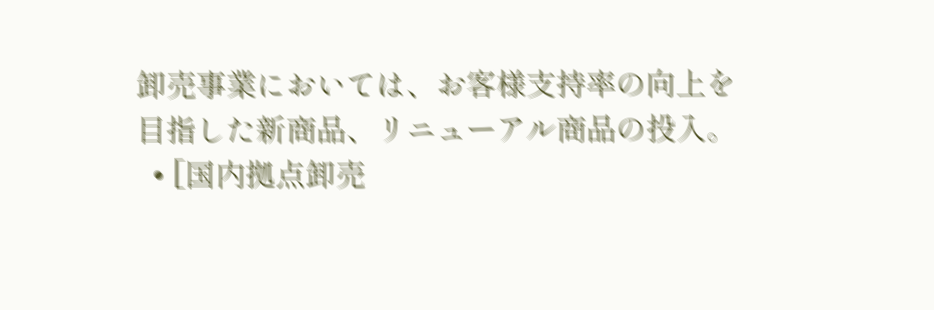卸売事業においては、お客様支持率の向上を目指した新商品、リニューアル商品の投入。
  • [国内拠点卸売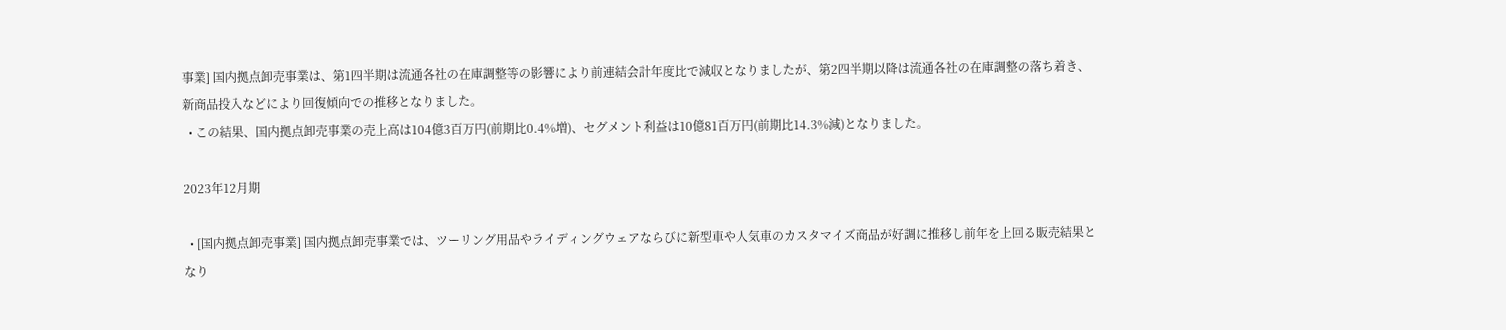事業] 国内拠点卸売事業は、第1四半期は流通各社の在庫調整等の影響により前連結会計年度比で減収となりましたが、第2四半期以降は流通各社の在庫調整の落ち着き、新商品投入などにより回復傾向での推移となりました。
  • この結果、国内拠点卸売事業の売上高は104億3百万円(前期比0.4%増)、セグメント利益は10億81百万円(前期比14.3%減)となりました。

2023年12月期

  • [国内拠点卸売事業] 国内拠点卸売事業では、ツーリング用品やライディングウェアならびに新型車や人気車のカスタマイズ商品が好調に推移し前年を上回る販売結果となり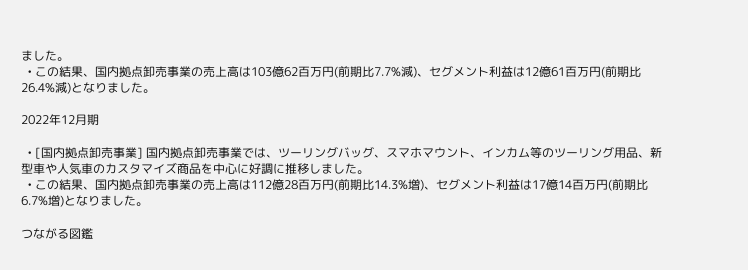ました。
  • この結果、国内拠点卸売事業の売上高は103億62百万円(前期比7.7%減)、セグメント利益は12億61百万円(前期比26.4%減)となりました。

2022年12月期

  • [国内拠点卸売事業] 国内拠点卸売事業では、ツーリングバッグ、スマホマウント、インカム等のツーリング用品、新型車や人気車のカスタマイズ商品を中心に好調に推移しました。
  • この結果、国内拠点卸売事業の売上高は112億28百万円(前期比14.3%増)、セグメント利益は17億14百万円(前期比6.7%増)となりました。

つながる図鑑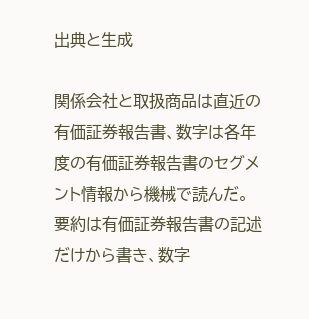出典と生成

関係会社と取扱商品は直近の有価証券報告書、数字は各年度の有価証券報告書のセグメント情報から機械で読んだ。要約は有価証券報告書の記述だけから書き、数字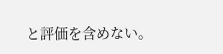と評価を含めない。